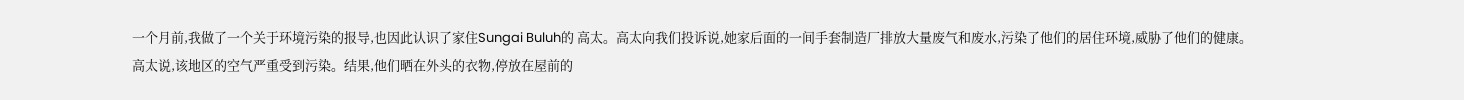一个月前,我做了一个关于环境污染的报导,也因此认识了家住Sungai Buluh的 高太。高太向我们投诉说,她家后面的一间手套制造厂排放大量废气和废水,污染了他们的居住环境,威胁了他们的健康。
高太说,该地区的空气严重受到污染。结果,他们晒在外头的衣物,停放在屋前的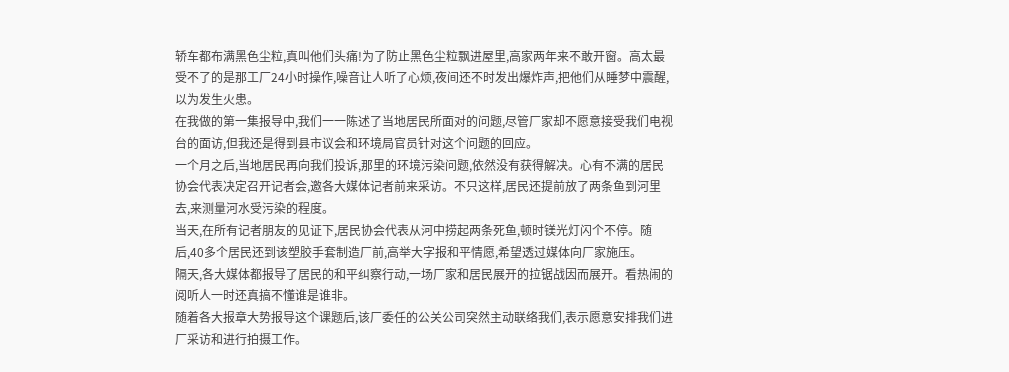轿车都布满黑色尘粒,真叫他们头痛!为了防止黑色尘粒飘进屋里,高家两年来不敢开窗。高太最受不了的是那工厂24小时操作,噪音让人听了心烦,夜间还不时发出爆炸声,把他们从睡梦中震醒,以为发生火患。
在我做的第一集报导中,我们一一陈述了当地居民所面对的问题,尽管厂家却不愿意接受我们电视台的面访,但我还是得到县市议会和环境局官员针对这个问题的回应。
一个月之后,当地居民再向我们投诉,那里的环境污染问题,依然没有获得解决。心有不满的居民协会代表决定召开记者会,邀各大媒体记者前来采访。不只这样,居民还提前放了两条鱼到河里去,来测量河水受污染的程度。
当天,在所有记者朋友的见证下,居民协会代表从河中捞起两条死鱼,顿时镁光灯闪个不停。随后,40多个居民还到该塑胶手套制造厂前,高举大字报和平情愿,希望透过媒体向厂家施压。
隔天,各大媒体都报导了居民的和平纠察行动,一场厂家和居民展开的拉锯战因而展开。看热闹的阅听人一时还真搞不懂谁是谁非。
随着各大报章大势报导这个课题后,该厂委任的公关公司突然主动联络我们,表示愿意安排我们进厂采访和进行拍摄工作。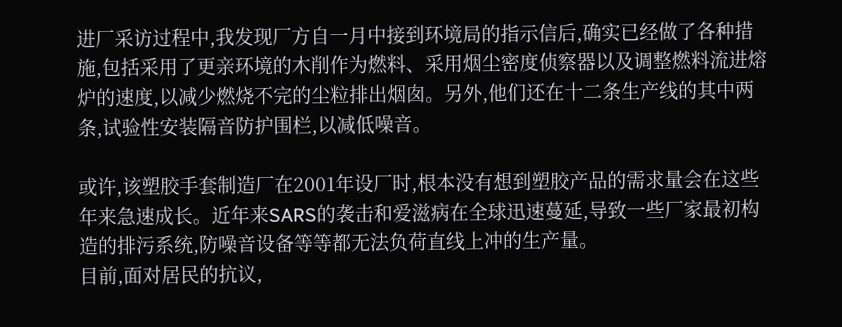进厂采访过程中,我发现厂方自一月中接到环境局的指示信后,确实已经做了各种措施,包括采用了更亲环境的木削作为燃料、采用烟尘密度侦察器以及调整燃料流进熔炉的速度,以减少燃烧不完的尘粒排出烟囱。另外,他们还在十二条生产线的其中两条,试验性安装隔音防护围栏,以减低噪音。

或许,该塑胶手套制造厂在2001年设厂时,根本没有想到塑胶产品的需求量会在这些年来急速成长。近年来SARS的袭击和爱滋病在全球迅速蔓延,导致一些厂家最初构造的排污系统,防噪音设备等等都无法负荷直线上冲的生产量。
目前,面对居民的抗议,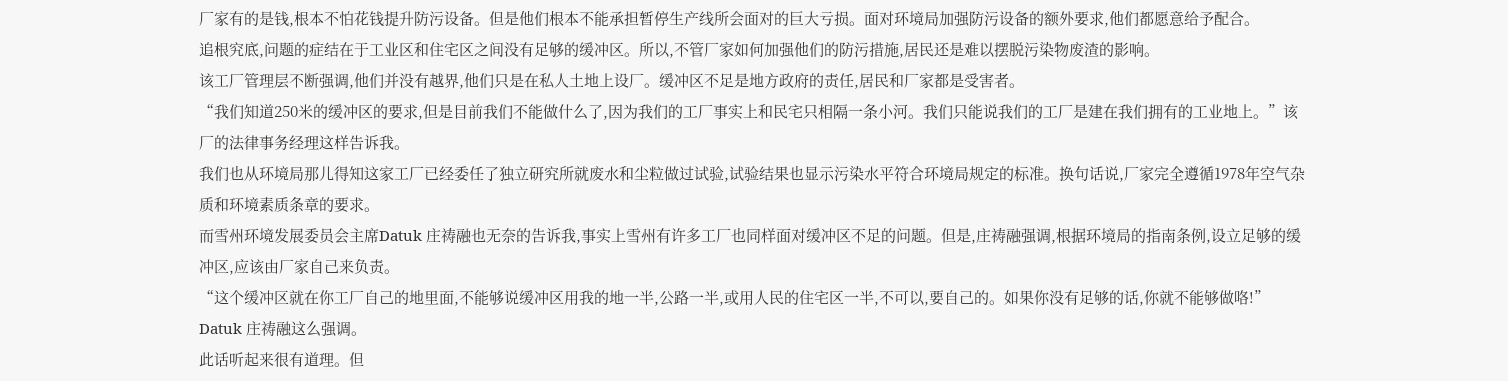厂家有的是钱,根本不怕花钱提升防污设备。但是他们根本不能承担暂停生产线所会面对的巨大亏损。面对环境局加强防污设备的额外要求,他们都愿意给予配合。
追根究底,问题的症结在于工业区和住宅区之间没有足够的缓冲区。所以,不管厂家如何加强他们的防污措施,居民还是难以摆脱污染物废渣的影响。
该工厂管理层不断强调,他们并没有越界,他们只是在私人土地上设厂。缓冲区不足是地方政府的责任,居民和厂家都是受害者。
“我们知道250米的缓冲区的要求,但是目前我们不能做什么了,因为我们的工厂事实上和民宅只相隔一条小河。我们只能说我们的工厂是建在我们拥有的工业地上。”该厂的法律事务经理这样告诉我。
我们也从环境局那儿得知这家工厂已经委任了独立研究所就废水和尘粒做过试验,试验结果也显示污染水平符合环境局规定的标准。换句话说,厂家完全遵循1978年空气杂质和环境素质条章的要求。
而雪州环境发展委员会主席Datuk 庄祷融也无奈的告诉我,事实上雪州有许多工厂也同样面对缓冲区不足的问题。但是,庄祷融强调,根据环境局的指南条例,设立足够的缓冲区,应该由厂家自己来负责。
“这个缓冲区就在你工厂自己的地里面,不能够说缓冲区用我的地一半,公路一半,或用人民的住宅区一半,不可以,要自己的。如果你没有足够的话,你就不能够做咯!” Datuk 庄祷融这么强调。
此话听起来很有道理。但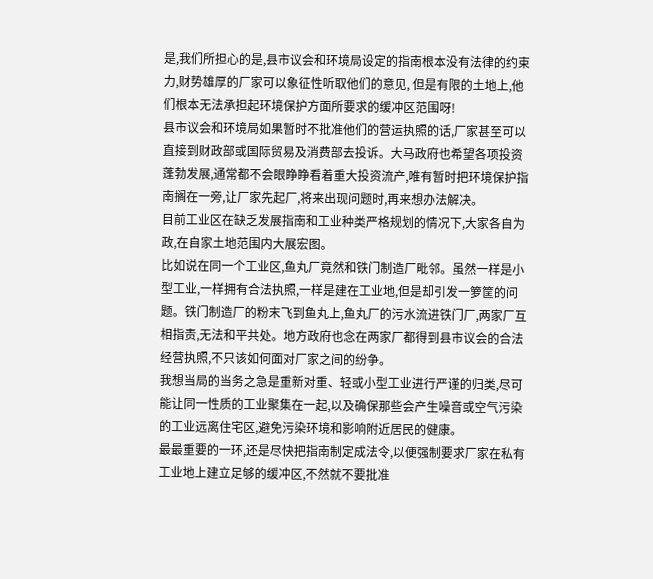是,我们所担心的是,县市议会和环境局设定的指南根本没有法律的约束力,财势雄厚的厂家可以象征性听取他们的意见, 但是有限的土地上,他们根本无法承担起环境保护方面所要求的缓冲区范围呀!
县市议会和环境局如果暂时不批准他们的营运执照的话,厂家甚至可以直接到财政部或国际贸易及消费部去投诉。大马政府也希望各项投资蓬勃发展,通常都不会眼睁睁看着重大投资流产,唯有暂时把环境保护指南搁在一旁,让厂家先起厂,将来出现问题时,再来想办法解决。
目前工业区在缺乏发展指南和工业种类严格规划的情况下,大家各自为政,在自家土地范围内大展宏图。
比如说在同一个工业区,鱼丸厂竟然和铁门制造厂毗邻。虽然一样是小型工业,一样拥有合法执照,一样是建在工业地,但是却引发一箩筐的问题。铁门制造厂的粉末飞到鱼丸上,鱼丸厂的污水流进铁门厂,两家厂互相指责,无法和平共处。地方政府也念在两家厂都得到县市议会的合法经营执照,不只该如何面对厂家之间的纷争。
我想当局的当务之急是重新对重、轻或小型工业进行严谨的归类,尽可能让同一性质的工业聚集在一起,以及确保那些会产生噪音或空气污染的工业远离住宅区,避免污染环境和影响附近居民的健康。
最最重要的一环,还是尽快把指南制定成法令,以便强制要求厂家在私有工业地上建立足够的缓冲区,不然就不要批准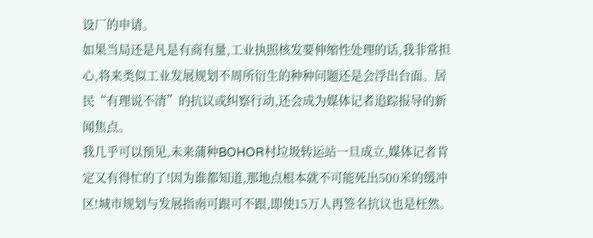设厂的申请。
如果当局还是凡是有商有量,工业执照核发要伸缩性处理的话,我非常担心,将来类似工业发展规划不周所衍生的种种问题还是会浮出台面。居民“有理说不清”的抗议或纠察行动,还会成为媒体记者追踪报导的新闻焦点。
我几乎可以预见,未来蒲种BOHOR村垃圾转运站一旦成立,媒体记者肯定又有得忙的了!因为谁都知道,那地点根本就不可能死出500米的缓冲区!城市规划与发展指南可跟可不跟,即使15万人再签名抗议也是枉然。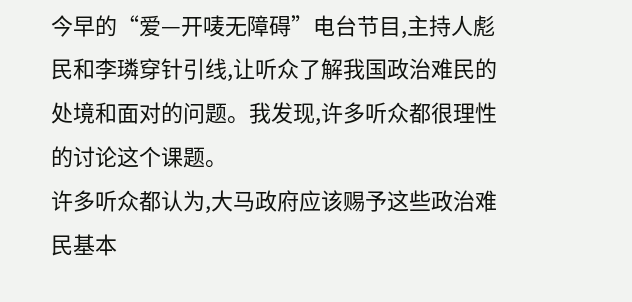今早的“爱—开唛无障碍”电台节目,主持人彪民和李璘穿针引线,让听众了解我国政治难民的处境和面对的问题。我发现,许多听众都很理性的讨论这个课题。
许多听众都认为,大马政府应该赐予这些政治难民基本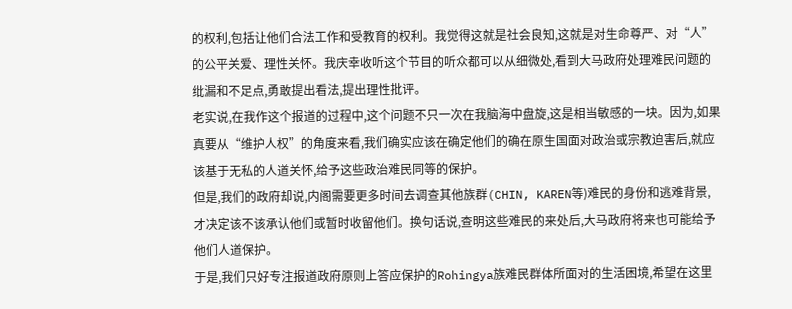的权利,包括让他们合法工作和受教育的权利。我觉得这就是社会良知,这就是对生命尊严、对“人”的公平关爱、理性关怀。我庆幸收听这个节目的听众都可以从细微处,看到大马政府处理难民问题的纰漏和不足点,勇敢提出看法,提出理性批评。
老实说,在我作这个报道的过程中,这个问题不只一次在我脑海中盘旋,这是相当敏感的一块。因为,如果真要从“维护人权”的角度来看,我们确实应该在确定他们的确在原生国面对政治或宗教迫害后,就应该基于无私的人道关怀,给予这些政治难民同等的保护。
但是,我们的政府却说,内阁需要更多时间去调查其他族群(CHIN, KAREN等)难民的身份和逃难背景,才决定该不该承认他们或暂时收留他们。换句话说,查明这些难民的来处后,大马政府将来也可能给予他们人道保护。
于是,我们只好专注报道政府原则上答应保护的Rohingya族难民群体所面对的生活困境,希望在这里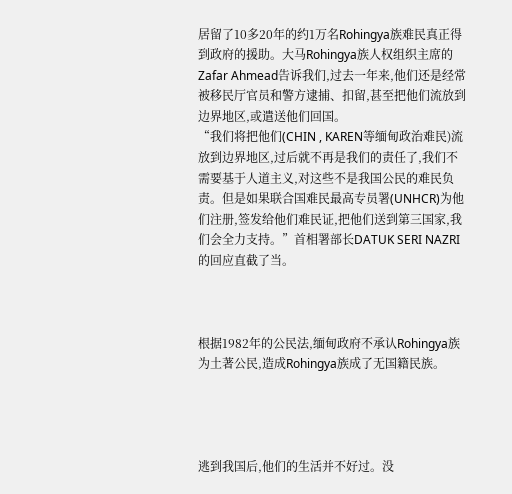居留了10多20年的约1万名Rohingya族难民真正得到政府的援助。大马Rohingya族人权组织主席的Zafar Ahmead告诉我们,过去一年来,他们还是经常被移民厅官员和警方逮捕、扣留,甚至把他们流放到边界地区,或遣送他们回国。
“我们将把他们(CHIN , KAREN等缅甸政治难民)流放到边界地区,过后就不再是我们的责任了,我们不需要基于人道主义,对这些不是我国公民的难民负责。但是如果联合国难民最高专员署(UNHCR)为他们注册,签发给他们难民证,把他们送到第三国家,我们会全力支持。”首相署部长DATUK SERI NAZRI的回应直截了当。



根据1982年的公民法,缅甸政府不承认Rohingya族为土著公民,造成Rohingya族成了无国籍民族。




逃到我国后,他们的生活并不好过。没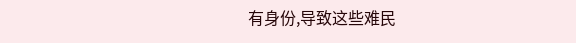有身份,导致这些难民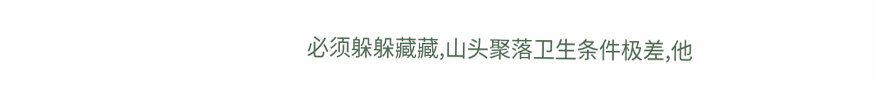必须躲躲藏藏,山头聚落卫生条件极差,他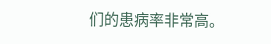们的患病率非常高。